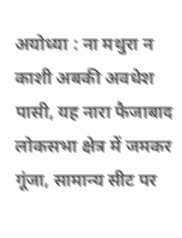अयोध्या : ना मथुरा न काशी अबकी अवधेश पासी, यह नारा फैजाबाद लोकसभा क्षेत्र में जमकर गूंजा, सामान्य सीट पर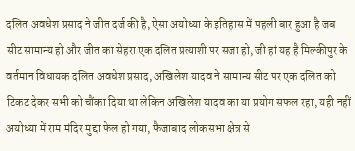दलित अवधेश प्रसाद ने जीत दर्ज की है, ऐसा अयोध्या के इतिहास में पहली बार हुआ है जब सीट सामान्य हो और जीत का सेहरा एक दलित प्रत्याशी पर सजा हो, जी हां यह है मिल्कीपुर के वर्तमान विधायक दलित अवधेश प्रसाद, अखिलेश यादव ने सामान्य सीट पर एक दलित को टिकट देकर सभी को चौंका दिया था लेकिन अखिलेश यादव का या प्रयोग सफल रहा, यही नहीं अयोध्या में राम मंदिर मुद्दा फेल हो गया, फैजाबाद लोकसभा क्षेत्र से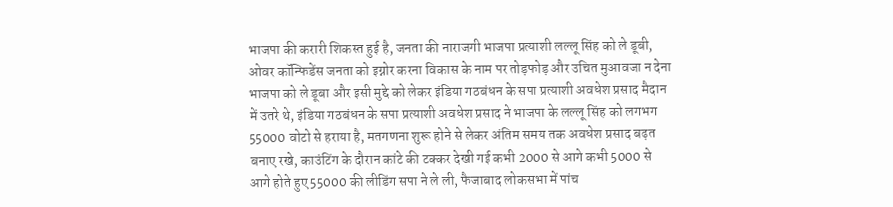भाजपा की करारी शिकस्त हुई है, जनता की नाराजगी भाजपा प्रत्याशी लल्लू सिंह को ले डूबी, ओवर कॉन्फिडेंस जनता को इग्नोर करना विकास के नाम पर तोड़फोड़ और उचित मुआवजा न देना भाजपा को ले डूबा और इसी मुद्दे को लेकर इंडिया गठबंधन के सपा प्रत्याशी अवधेश प्रसाद मैदान में उतरे थे, इंडिया गठबंधन के सपा प्रत्याशी अवधेश प्रसाद ने भाजपा के लल्लू सिंह को लगभग 55000 वोटो से हराया है, मतगणना शुरू होने से लेकर अंतिम समय तक अवधेश प्रसाद बढ़त बनाए रखे, काउंटिंग के दौरान कांटे की टक्कर देखी गई कभी 2000 से आगे कभी 5000 से आगे होते हुए 55000 की लीडिंग सपा ने ले ली, फैजाबाद लोकसभा में पांच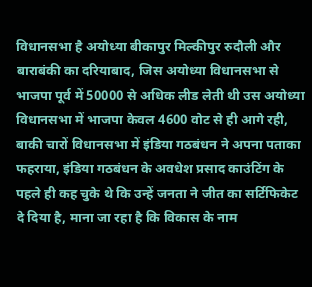विधानसभा है अयोध्या बीकापुर मिल्कीपुर रुदौली और बाराबंकी का दरियाबाद, जिस अयोध्या विधानसभा से भाजपा पूर्व में 50000 से अधिक लीड लेती थी उस अयोध्या विधानसभा में भाजपा केवल 4600 वोट से ही आगे रही, बाकी चारों विधानसभा में इंडिया गठबंधन ने अपना पताका फहराया, इंडिया गठबंधन के अवधेश प्रसाद काउंटिंग के पहले ही कह चुके थे कि उन्हें जनता ने जीत का सर्टिफिकेट दे दिया है, माना जा रहा है कि विकास के नाम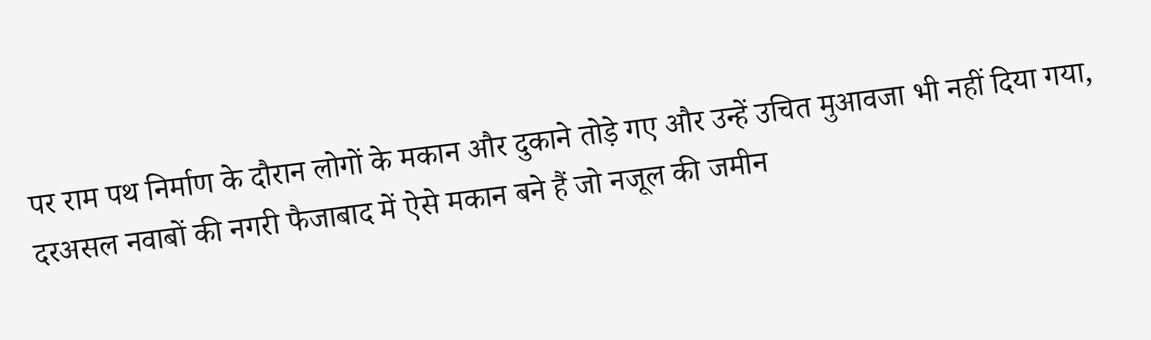पर राम पथ निर्माण के दौरान लोगों के मकान और दुकाने तोड़े गए और उन्हें उचित मुआवजा भी नहीं दिया गया, दरअसल नवाबों की नगरी फैजाबाद में ऐसे मकान बने हैं जो नजूल की जमीन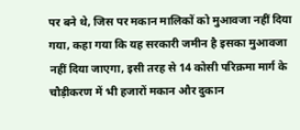पर बने थे, जिस पर मकान मालिकों को मुआवजा नहीं दिया गया, कहा गया कि यह सरकारी जमीन है इसका मुआवजा नहीं दिया जाएगा, इसी तरह से 14 कोसी परिक्रमा मार्ग के चौड़ीकरण में भी हजारों मकान और दुकान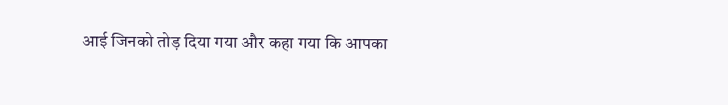आई जिनको तोड़ दिया गया और कहा गया कि आपका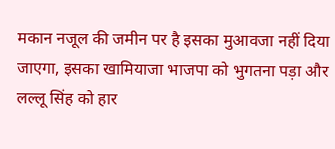मकान नजूल की जमीन पर है इसका मुआवजा नहीं दिया जाएगा, इसका खामियाजा भाजपा को भुगतना पड़ा और लल्लू सिंह को हार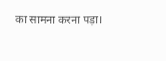का सामना करना पड़ा।